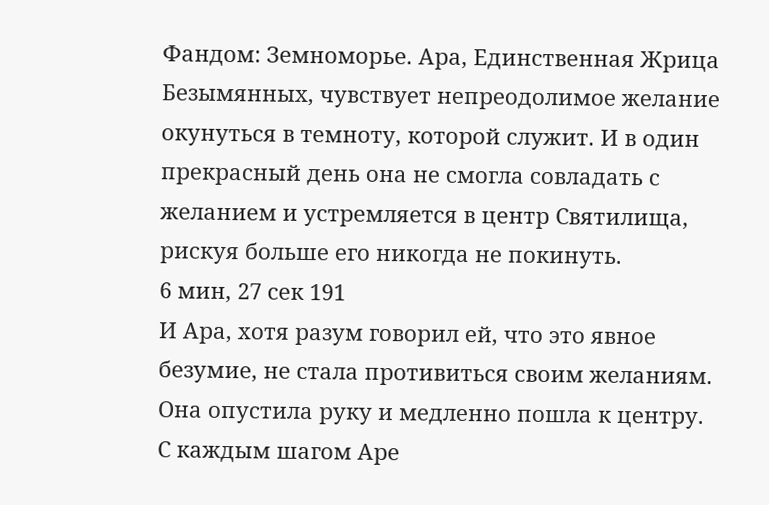Фандом: Земноморье. Ара, Единственная Жрица Безымянных, чувствует непреодолимое желание окунуться в темноту, которой служит. И в один прекрасный день она не смогла совладать с желанием и устремляется в центр Святилища, рискуя больше его никогда не покинуть.
6 мин, 27 сек 191
И Ара, хотя разум говорил ей, что это явное безумие, не стала противиться своим желаниям. Она опустила руку и медленно пошла к центру.
С каждым шагом Аре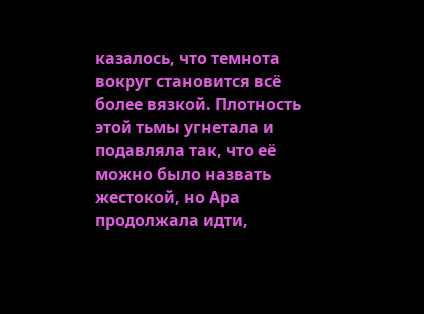казалось, что темнота вокруг становится всё более вязкой. Плотность этой тьмы угнетала и подавляла так, что её можно было назвать жестокой, но Ара продолжала идти,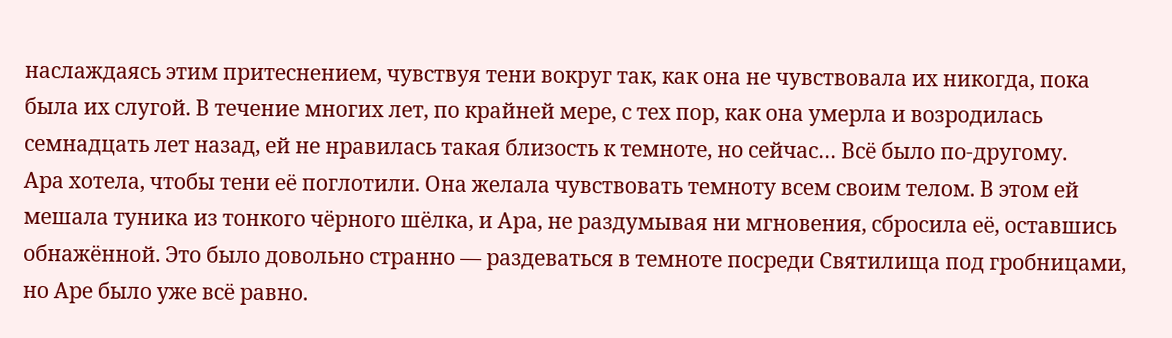наслаждаясь этим притеснением, чувствуя тени вокруг так, как она не чувствовала их никогда, пока была их слугой. В течение многих лет, по крайней мере, с тех пор, как она умерла и возродилась семнадцать лет назад, ей не нравилась такая близость к темноте, но сейчас… Всё было по-другому.
Ара хотела, чтобы тени её поглотили. Она желала чувствовать темноту всем своим телом. В этом ей мешала туника из тонкого чёрного шёлка, и Ара, не раздумывая ни мгновения, сбросила её, оставшись обнажённой. Это было довольно странно — раздеваться в темноте посреди Святилища под гробницами, но Аре было уже всё равно.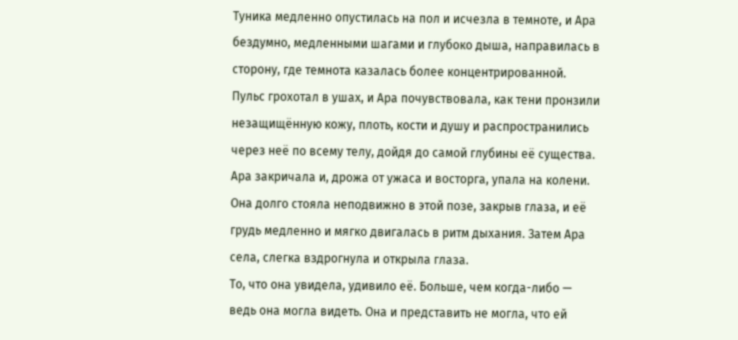Туника медленно опустилась на пол и исчезла в темноте, и Ара бездумно, медленными шагами и глубоко дыша, направилась в сторону, где темнота казалась более концентрированной. Пульс грохотал в ушах, и Ара почувствовала, как тени пронзили незащищённую кожу, плоть, кости и душу и распространились через неё по всему телу, дойдя до самой глубины её существа.
Ара закричала и, дрожа от ужаса и восторга, упала на колени. Она долго стояла неподвижно в этой позе, закрыв глаза, и её грудь медленно и мягко двигалась в ритм дыхания. Затем Ара села, слегка вздрогнула и открыла глаза.
То, что она увидела, удивило её. Больше, чем когда-либо — ведь она могла видеть. Она и представить не могла, что ей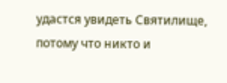удастся увидеть Святилище, потому что никто и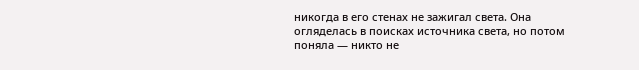никогда в его стенах не зажигал света. Она огляделась в поисках источника света, но потом поняла — никто не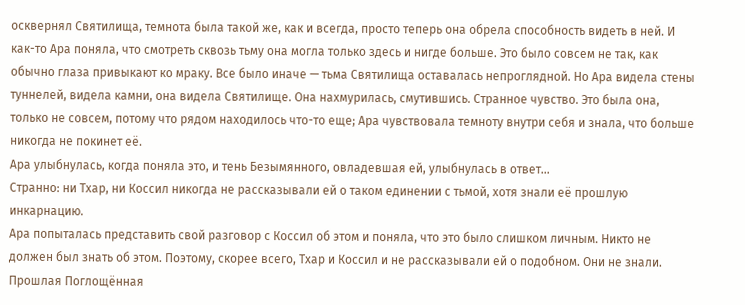осквернял Святилища, темнота была такой же, как и всегда, просто теперь она обрела способность видеть в ней. И как-то Ара поняла, что смотреть сквозь тьму она могла только здесь и нигде больше. Это было совсем не так, как обычно глаза привыкают ко мраку. Все было иначе — тьма Святилища оставалась непроглядной. Но Ара видела стены туннелей, видела камни, она видела Святилище. Она нахмурилась, смутившись. Странное чувство. Это была она, только не совсем, потому что рядом находилось что-то еще; Ара чувствовала темноту внутри себя и знала, что больше никогда не покинет её.
Ара улыбнулась, когда поняла это, и тень Безымянного, овладевшая ей, улыбнулась в ответ…
Странно: ни Тхар, ни Коссил никогда не рассказывали ей о таком единении с тьмой, хотя знали её прошлую инкарнацию.
Ара попыталась представить свой разговор с Коссил об этом и поняла, что это было слишком личным. Никто не должен был знать об этом. Поэтому, скорее всего, Тхар и Коссил и не рассказывали ей о подобном. Они не знали. Прошлая Поглощённая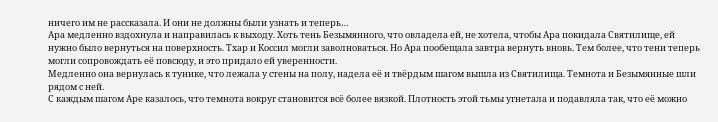ничего им не рассказала. И они не должны были узнать и теперь…
Ара медленно вздохнула и направилась к выходу. Хоть тень Безымянного, что овладела ей, не хотела, чтобы Ара покидала Святилище, ей нужно было вернуться на поверхность. Тхар и Коссил могли заволноваться. Но Ара пообещала завтра вернуть вновь. Тем более, что тени теперь могли сопровождать её повсюду, и это придало ей уверенности.
Медленно она вернулась к тунике, что лежала у стены на полу, надела её и твёрдым шагом вышла из Святилища. Темнота и Безымянные шли рядом с ней.
С каждым шагом Аре казалось, что темнота вокруг становится всё более вязкой. Плотность этой тьмы угнетала и подавляла так, что её можно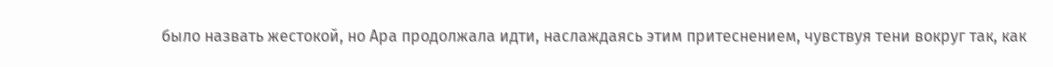было назвать жестокой, но Ара продолжала идти, наслаждаясь этим притеснением, чувствуя тени вокруг так, как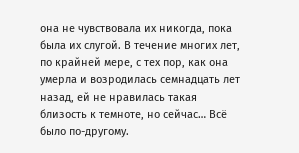она не чувствовала их никогда, пока была их слугой. В течение многих лет, по крайней мере, с тех пор, как она умерла и возродилась семнадцать лет назад, ей не нравилась такая близость к темноте, но сейчас… Всё было по-другому.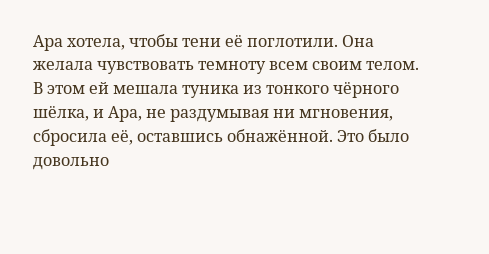Ара хотела, чтобы тени её поглотили. Она желала чувствовать темноту всем своим телом. В этом ей мешала туника из тонкого чёрного шёлка, и Ара, не раздумывая ни мгновения, сбросила её, оставшись обнажённой. Это было довольно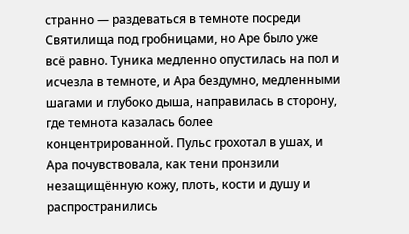странно — раздеваться в темноте посреди Святилища под гробницами, но Аре было уже всё равно. Туника медленно опустилась на пол и исчезла в темноте, и Ара бездумно, медленными шагами и глубоко дыша, направилась в сторону, где темнота казалась более концентрированной. Пульс грохотал в ушах, и Ара почувствовала, как тени пронзили незащищённую кожу, плоть, кости и душу и распространились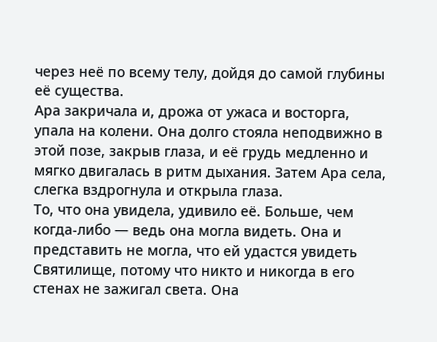через неё по всему телу, дойдя до самой глубины её существа.
Ара закричала и, дрожа от ужаса и восторга, упала на колени. Она долго стояла неподвижно в этой позе, закрыв глаза, и её грудь медленно и мягко двигалась в ритм дыхания. Затем Ара села, слегка вздрогнула и открыла глаза.
То, что она увидела, удивило её. Больше, чем когда-либо — ведь она могла видеть. Она и представить не могла, что ей удастся увидеть Святилище, потому что никто и никогда в его стенах не зажигал света. Она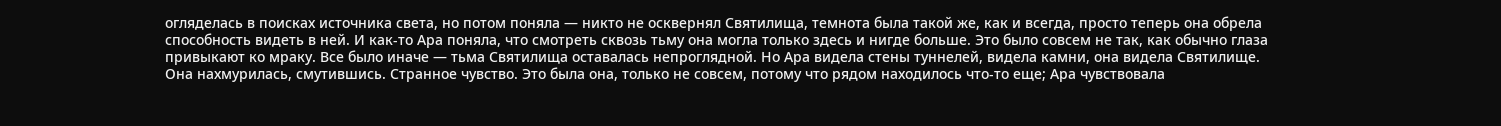огляделась в поисках источника света, но потом поняла — никто не осквернял Святилища, темнота была такой же, как и всегда, просто теперь она обрела способность видеть в ней. И как-то Ара поняла, что смотреть сквозь тьму она могла только здесь и нигде больше. Это было совсем не так, как обычно глаза привыкают ко мраку. Все было иначе — тьма Святилища оставалась непроглядной. Но Ара видела стены туннелей, видела камни, она видела Святилище. Она нахмурилась, смутившись. Странное чувство. Это была она, только не совсем, потому что рядом находилось что-то еще; Ара чувствовала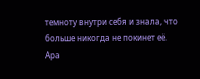темноту внутри себя и знала, что больше никогда не покинет её.
Ара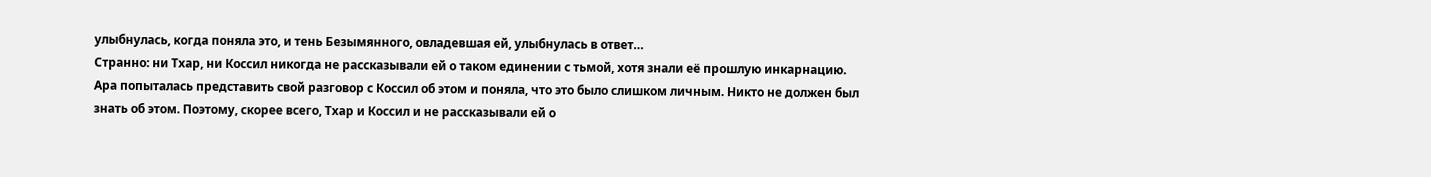улыбнулась, когда поняла это, и тень Безымянного, овладевшая ей, улыбнулась в ответ…
Странно: ни Тхар, ни Коссил никогда не рассказывали ей о таком единении с тьмой, хотя знали её прошлую инкарнацию.
Ара попыталась представить свой разговор с Коссил об этом и поняла, что это было слишком личным. Никто не должен был знать об этом. Поэтому, скорее всего, Тхар и Коссил и не рассказывали ей о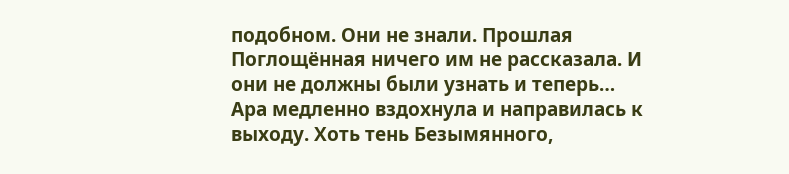подобном. Они не знали. Прошлая Поглощённая ничего им не рассказала. И они не должны были узнать и теперь…
Ара медленно вздохнула и направилась к выходу. Хоть тень Безымянного,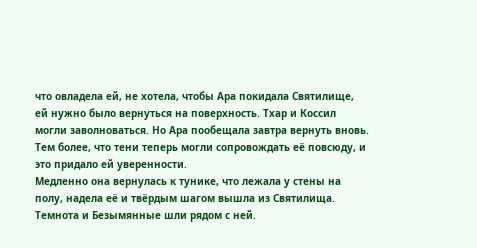что овладела ей, не хотела, чтобы Ара покидала Святилище, ей нужно было вернуться на поверхность. Тхар и Коссил могли заволноваться. Но Ара пообещала завтра вернуть вновь. Тем более, что тени теперь могли сопровождать её повсюду, и это придало ей уверенности.
Медленно она вернулась к тунике, что лежала у стены на полу, надела её и твёрдым шагом вышла из Святилища. Темнота и Безымянные шли рядом с ней.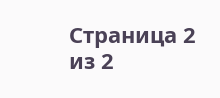Страница 2 из 2